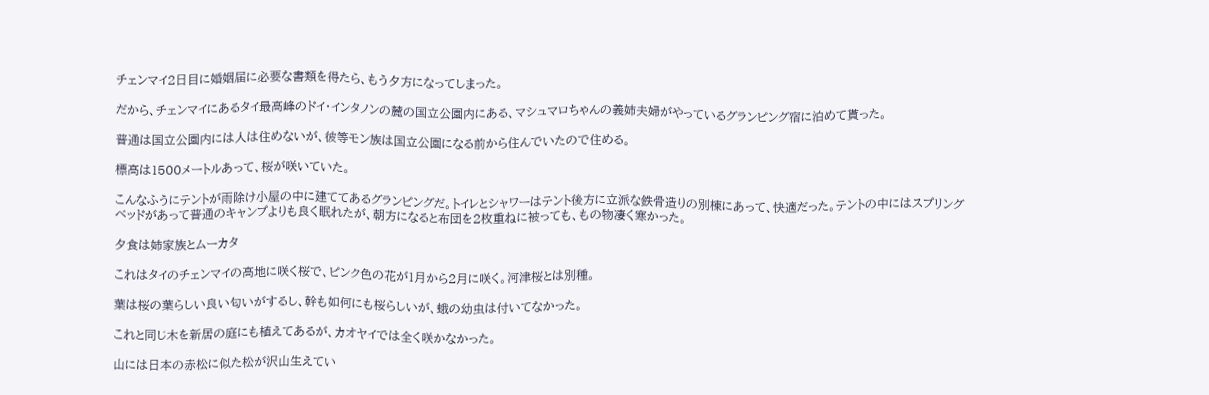チェンマイ2日目に婚姻届に必要な書類を得たら、もう夕方になってしまった。

だから、チェンマイにあるタイ最高峰のドイ・インタノンの麓の国立公園内にある、マシュマロちゃんの義姉夫婦がやっているグランピング宿に泊めて貰った。

普通は国立公園内には人は住めないが、彼等モン族は国立公園になる前から住んでいたので住める。

標高は1500メートルあって、桜が咲いていた。

こんなふうにテントが雨除け小屋の中に建ててあるグランピングだ。トイレとシャワーはテント後方に立派な鉄骨造りの別棟にあって、快適だった。テントの中にはスプリングベッドがあって普通のキャンプよりも良く眠れたが、朝方になると布団を2枚重ねに被っても、もの物凄く寒かった。

夕食は姉家族とムーカタ

これはタイのチェンマイの高地に咲く桜で、ピンク色の花が1月から2月に咲く。河津桜とは別種。

葉は桜の葉らしい良い匂いがするし、幹も如何にも桜らしいが、蛾の幼虫は付いてなかった。

これと同じ木を新居の庭にも植えてあるが、カオヤイでは全く咲かなかった。

山には日本の赤松に似た松が沢山生えてい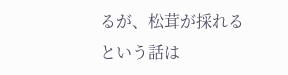るが、松茸が採れるという話は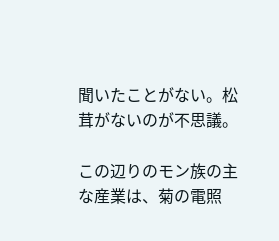聞いたことがない。松茸がないのが不思議。

この辺りのモン族の主な産業は、菊の電照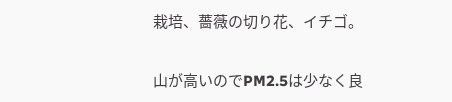栽培、薔薇の切り花、イチゴ。

山が高いのでPM2.5は少なく良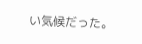い気候だった。